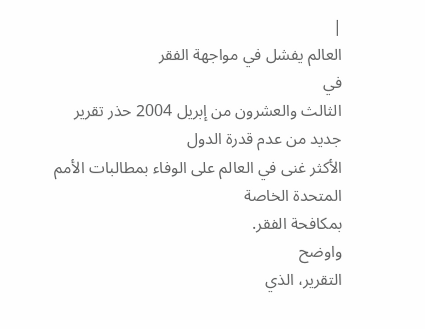|
العالم يفشل في مواجهة الفقر
في
الثالث والعشرون من إبريل 2004 حذر تقرير جديد من عدم قدرة الدول
الأكثر غنى في العالم على الوفاء بمطالبات الأمم المتحدة الخاصة
بمكافحة الفقر.
واوضح
التقرير، الذي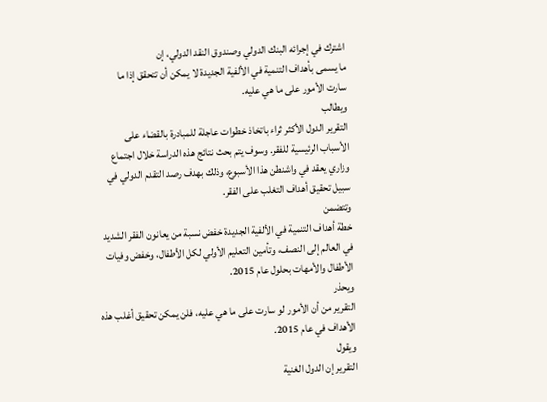اشترك في إجرائه البنك الدولي وصندوق النقد الدولي، إن
ما يسمى بأهداف التنمية في الألفية الجديدة لا يمكن أن تتحقق إذا ما
سارت الأمور على ما هي عليه.
ويطالب
التقرير الدول الأكثر ثراء باتخاذ خطوات عاجلة للمبادرة بالقضاء على
الأسباب الرئيسية للفقر. وسوف يتم بحث نتائج هذه الدراسة خلال اجتماع
وزاري يعقد في واشنطن هذا الأسبوع، وذلك بهدف رصد التقدم الدولي في
سبيل تحقيق أهداف التغلب على الفقر.
وتتضمن
خطة أهداف التنمية في الألفية الجديدة خفض نسبة من يعانون الفقر الشديد
في العالم إلى النصف، وتأمين التعليم الأولي لكل الأطفال، وخفض وفيات
الأطفال والأمهات بحلول عام 2015.
ويحذر
التقرير من أن الأمور لو سارت على ما هي عليه، فلن يمكن تحقيق أغلب هذه
الأهداف في عام 2015.
ويقول
التقرير إن الدول الغنية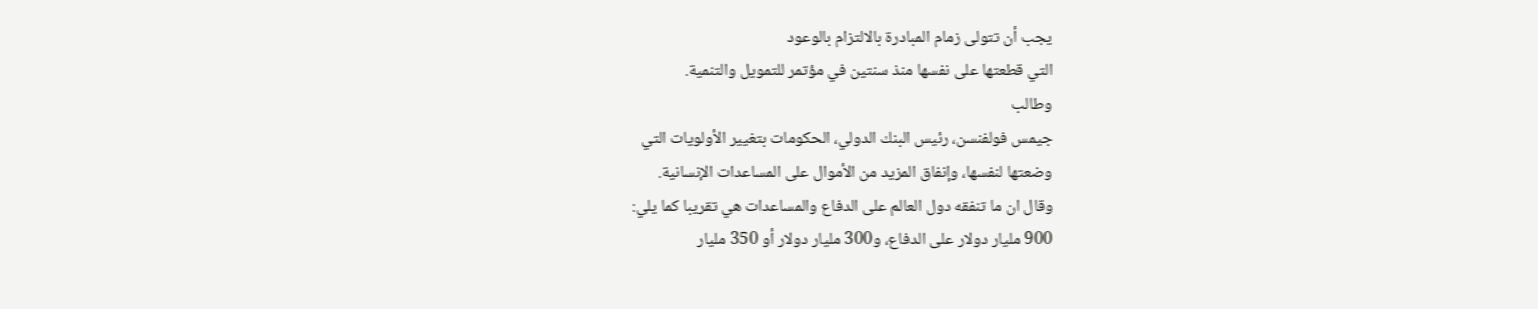يجب أن تتولى زمام المبادرة بالالتزام بالوعود
التي قطعتها على نفسها منذ سنتين في مؤتمر للتمويل والتنمية.
وطالب
جيمس فولفنسن، رئيس البنك الدولي، الحكومات بتغيير الأولويات التي
وضعتها لنفسها، وإنفاق المزيد من الأموال على المساعدات الإنسانية.
وقال ان ما تنفقه دول العالم على الدفاع والمساعدات هي تقريبا كما يلي:
900 مليار دولار على الدفاع، و300 مليار دولار أو 350 مليار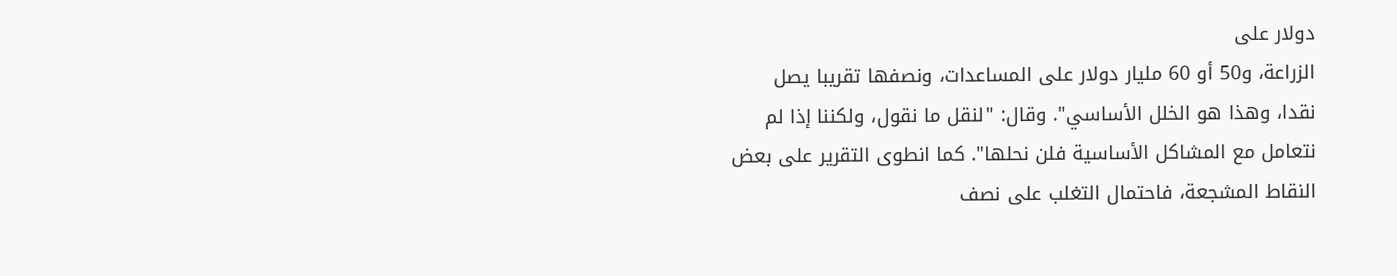دولار على
الزراعة، و50 أو 60 مليار دولار على المساعدات، ونصفها تقريبا يصل
نقدا، وهذا هو الخلل الأساسي". وقال: "لنقل ما نقول، ولكننا إذا لم
نتعامل مع المشاكل الأساسية فلن نحلها". كما انطوى التقرير على بعض
النقاط المشجعة، فاحتمال التغلب على نصف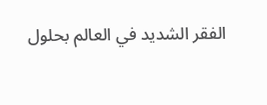الفقر الشديد في العالم بحلول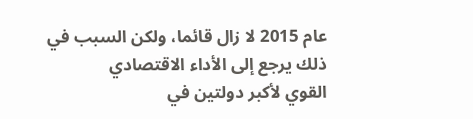عام 2015 لا زال قائما، ولكن السبب في ذلك يرجع إلى الأداء الاقتصادي
القوي لأكبر دولتين في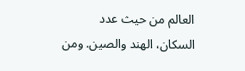العالم من حيث عدد السكان، الهند والصين. ومن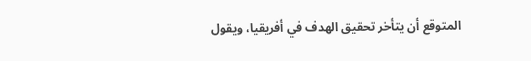المتوقع أن يتأخر تحقيق الهدف في أفريقيا، ويقول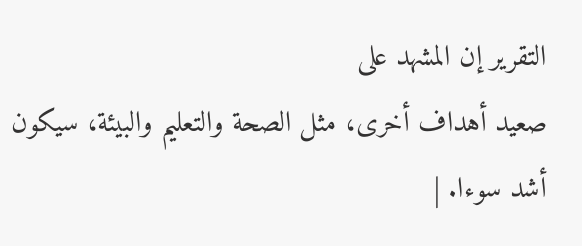التقرير إن المشهد على
صعيد أهداف أخرى، مثل الصحة والتعليم والبيئة، سيكون أشد سوءا. |